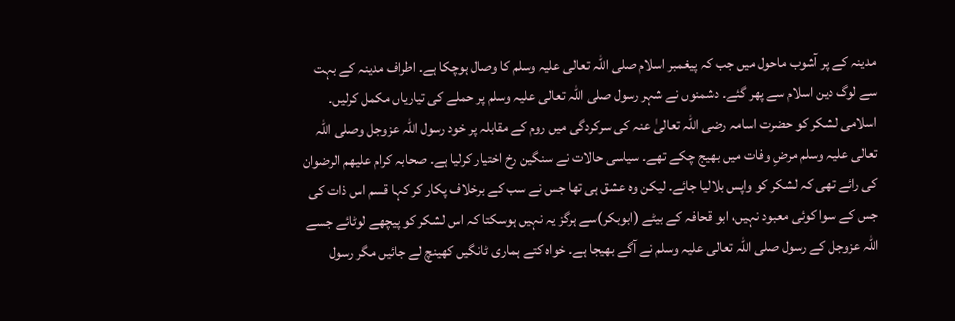مدینہ کے پر آشوب ماحول میں جب کہ پیغمبر اسلام صلی اللہ تعالی علیہ وسلم کا وصال ہوچکا ہے۔ اطراف مدینہ کے بہت سے لوگ دین اسلام سے پھر گئے۔ دشمنوں نے شہر رسول صلی اللہ تعالی علیہ وسلم پر حملے کی تیاریاں مکمل کرلیں۔ اسلامی لشکر کو حضرت اسامہ رضی اللہ تعالیٰ عنہ کی سرکردگی میں روم کے مقابلہ پر خود رسول اللہ عزوجل وصلی اللہ تعالی علیہ وسلم مرضِ وفات میں بھیج چکے تھے۔ سیاسی حالات نے سنگین رخ اختیار کرلیا ہے۔ صحابہ کرام علیھم الرضوان کی رائے تھی کہ لشکر کو واپس بلالیا جائے۔ لیکن وہ عشق ہی تھا جس نے سب کے برخلاف پکار کر کہا قسم اس ذات کی جس کے سوا کوئی معبود نہیں، ابو قحافہ کے بیٹے (ابوبکر)سے ہرگز یہ نہیں ہوسکتا کہ اس لشکر کو پیچھے لوٹائے جسے اللہ عزوجل کے رسول صلی اللہ تعالی علیہ وسلم نے آگے بھیجا ہے۔ خواہ کتے ہماری ٹانگیں کھینچ لے جائیں مگر رسول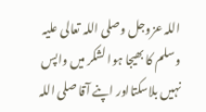اللہ عزوجل وصلی اللہ تعالی علیہ وسلم کا بھیجا ہوا لشکر میں واپس نہیں بلاسکتااور اپنے آقا صلی اللہ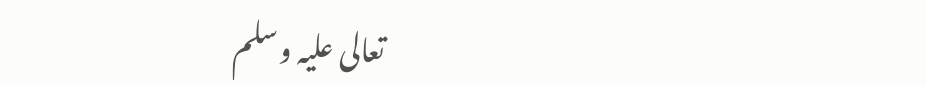تعالی علیہ وسلم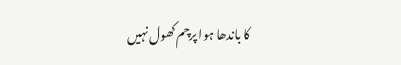کا باندھا ہوا پرچم کھول نہیں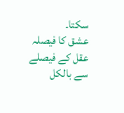سکتا۔
عشق کا فیصلہ عقل کے فیصلے سے بالکل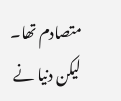متصادم تھا۔ لیکن دنیا نے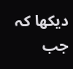دیکھا کہ جب